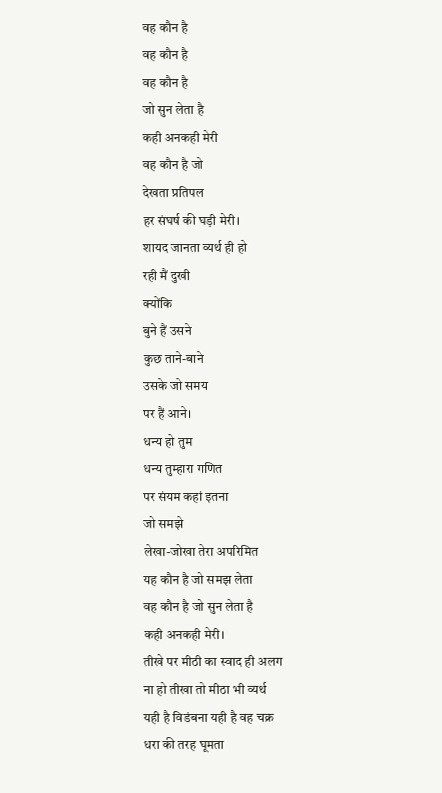वह कौन है
वह कौन है
वह कौन है
जो सुन लेता है
कही अनकही मेरी
वह कौन है जो
देखता प्रतिपल
हर संघर्ष की घड़ी मेरी।
शायद जानता व्यर्थ ही हो
रही मैं दुखी
क्योंकि
बुने हैं उसने
कुछ ताने-बाने
उसके जो समय
पर हैं आने।
धन्य हो तुम
धन्य तुम्हारा गणित
पर संयम कहां इतना
जो समझे
लेखा-जोखा तेरा अपरिमित
यह कौन है जो समझ लेता
वह कौन है जो सुन लेता है
कही अनकही मेरी।
तीखे पर मीठी का स्वाद ही अलग
ना हो तीखा तो मीठा भी व्यर्थ
यही है विडंबना यही है वह चक्र
धरा की तरह घूमता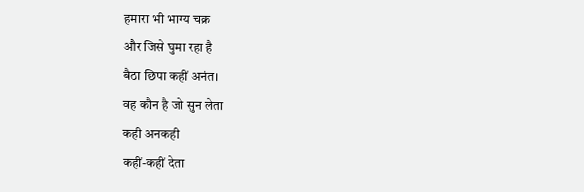हमारा भी भाग्य चक्र
और जिसे घुमा रहा है
बैठा छिपा कहीं अनंत।
वह कौन है जो सुन लेता
कही अनकही
कहीं-कहीं देता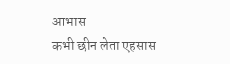आभास
कभी छीन लेता एहसास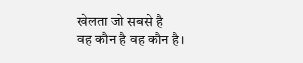खेलता जो सबसे है
वह कौन है वह कौन है।